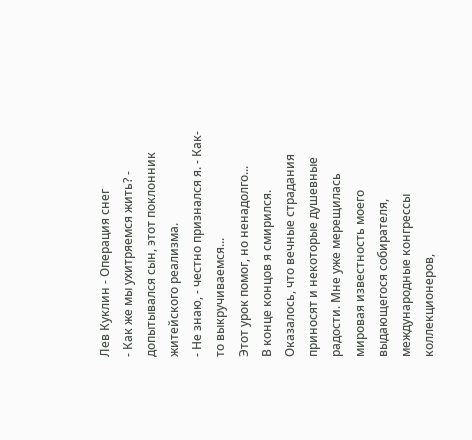Лев Куклин - Операция снег
- Как же мы ухитряемся жить? - допытывался сын, этот поклонник житейского реализма.
- Не знаю, - честно признался я. - Как-то выкручиваемся...
Этот урок помог, но ненадолго...
В конце концов я смирился. Оказалось, что вечные страдания приносят и некоторые душевные радости. Мне уже мерещилась мировая известность моего выдающегося собирателя, международные конгрессы коллекционеров,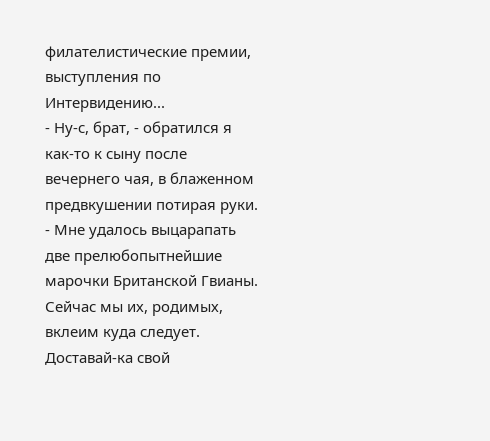филателистические премии, выступления по Интервидению...
- Ну-с, брат, - обратился я как-то к сыну после вечернего чая, в блаженном предвкушении потирая руки. - Мне удалось выцарапать две прелюбопытнейшие марочки Британской Гвианы. Сейчас мы их, родимых, вклеим куда следует. Доставай-ка свой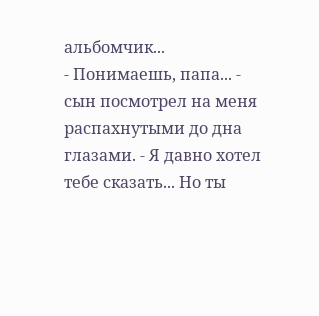альбомчик...
- Понимаешь, папа... - сын посмотрел на меня распахнутыми до дна глазами. - Я давно хотел тебе сказать... Но ты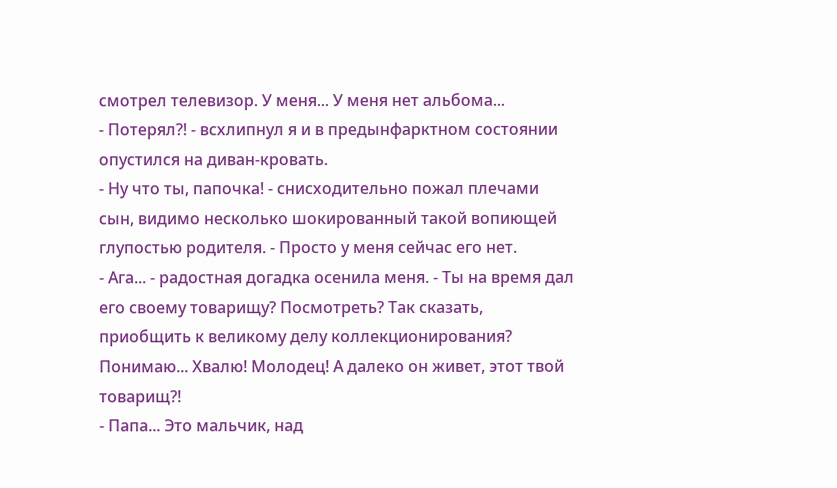смотрел телевизор. У меня... У меня нет альбома...
- Потерял?! - всхлипнул я и в предынфарктном состоянии опустился на диван-кровать.
- Ну что ты, папочка! - снисходительно пожал плечами сын, видимо несколько шокированный такой вопиющей глупостью родителя. - Просто у меня сейчас его нет.
- Ага... - радостная догадка осенила меня. - Ты на время дал его своему товарищу? Посмотреть? Так сказать, приобщить к великому делу коллекционирования? Понимаю... Хвалю! Молодец! А далеко он живет, этот твой товарищ?!
- Папа... Это мальчик, над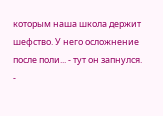которым наша школа держит шефство. У него осложнение после поли... - тут он запнулся. -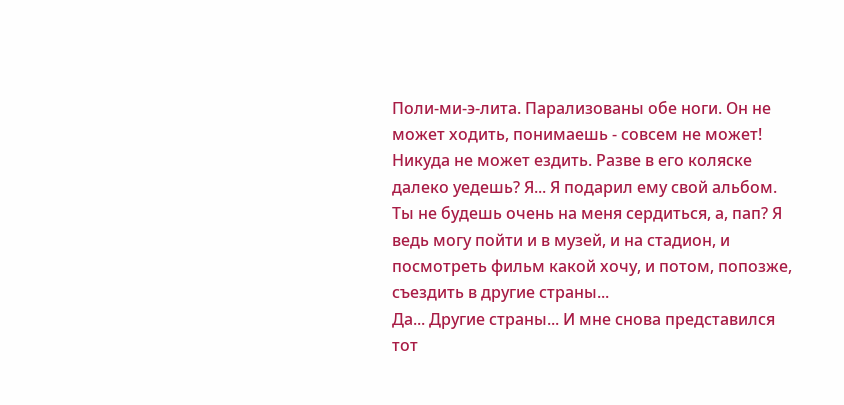Поли-ми-э-лита. Парализованы обе ноги. Он не может ходить, понимаешь - совсем не может! Никуда не может ездить. Разве в его коляске далеко уедешь? Я... Я подарил ему свой альбом. Ты не будешь очень на меня сердиться, а, пап? Я ведь могу пойти и в музей, и на стадион, и посмотреть фильм какой хочу, и потом, попозже, съездить в другие страны...
Да... Другие страны... И мне снова представился тот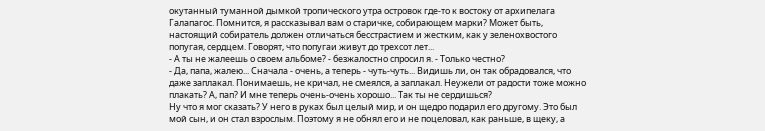окутанный туманной дымкой тропического утра островок где-то к востоку от архипелага Галапагос. Помнится, я рассказывал вам о старичке, собирающем марки? Может быть, настоящий собиратель должен отличаться бесстрастием и жестким, как у зеленохвостого попугая, сердцем. Говорят, что попугаи живут до трехсот лет...
- А ты не жалеешь о своем альбоме? - безжалостно спросил я. - Только честно?
- Да, папа, жалею... Сначала - очень, а теперь - чуть-чуть... Видишь ли, он так обрадовался, что даже заплакал. Понимаешь, не кричал, не смеялся, а заплакал. Неужели от радости тоже можно плакать? А, пап? И мне теперь очень-очень хорошо... Так ты не сердишься?
Ну что я мог сказать? У него в руках был целый мир, и он щедро подарил его другому. Это был мой сын, и он стал взрослым. Поэтому я не обнял его и не поцеловал, как раньше, в щеку, а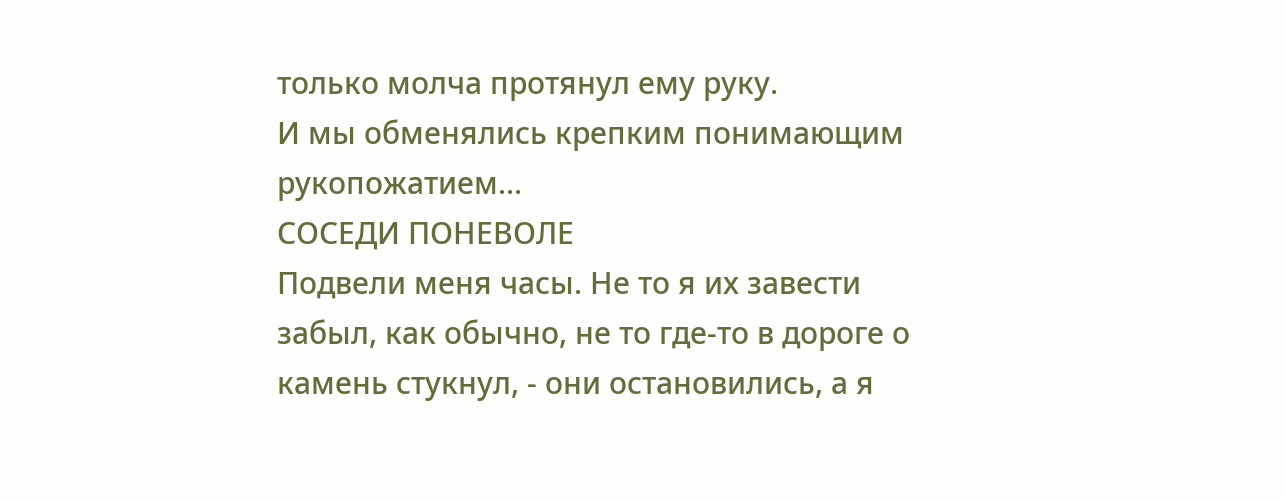только молча протянул ему руку.
И мы обменялись крепким понимающим рукопожатием...
СОСЕДИ ПОНЕВОЛЕ
Подвели меня часы. Не то я их завести забыл, как обычно, не то где-то в дороге о камень стукнул, - они остановились, а я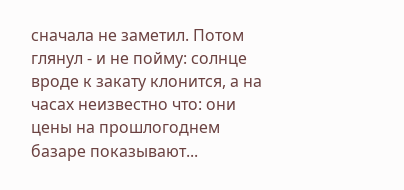сначала не заметил. Потом глянул - и не пойму: солнце вроде к закату клонится, а на часах неизвестно что: они цены на прошлогоднем базаре показывают...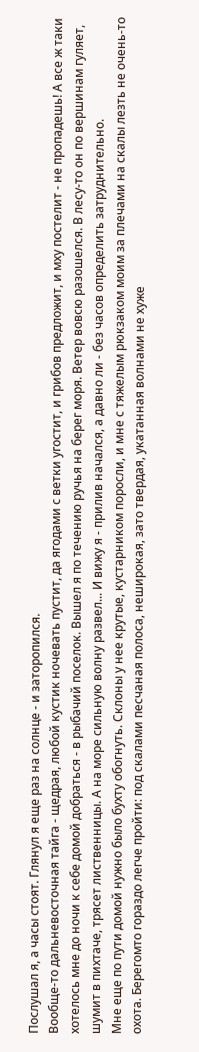Послушал я, а часы стоят. Глянул я еще раз на солнце - и заторопился.
Вообще-то дальневосточная тайга - щедрая, любой кустик ночевать пустит, да ягодами с ветки угостит, и грибов предложит, и мху постелит - не пропадешь! А все ж таки хотелось мне до ночи к себе домой добраться - в рыбачий поселок. Вышел я по течению ручья на берег моря. Ветер вовсю разошелся. В лесу-то он по вершинам гуляет, шумит в пихтаче, трясет лиственницы. А на море сильную волну развел... И вижу я - прилив начался, а давно ли - без часов определить затруднительно.
Мне еще по пути домой нужно было бухту обогнуть. Склоны у нее крутые, кустарником поросли, и мне с тяжелым рюкзаком моим за плечами на скалы лезть не очень-то охота. Берегомто гораздо легче пройти: под скалами песчаная полоса, неширокая, зато твердая, укатанная волнами не хуже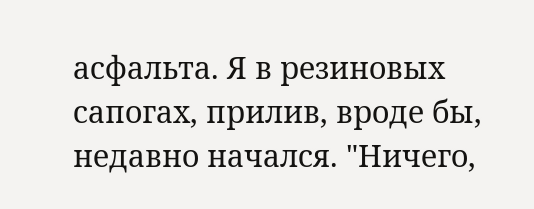асфальта. Я в резиновых сапогах, прилив, вроде бы, недавно начался. "Ничего,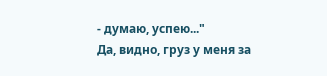- думаю, успею..."
Да, видно, груз у меня за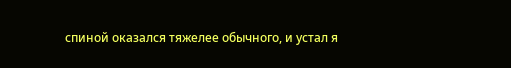спиной оказался тяжелее обычного, и устал я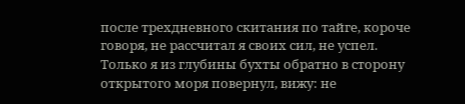после трехдневного скитания по тайге, короче говоря, не рассчитал я своих сил, не успел.
Только я из глубины бухты обратно в сторону открытого моря повернул, вижу: не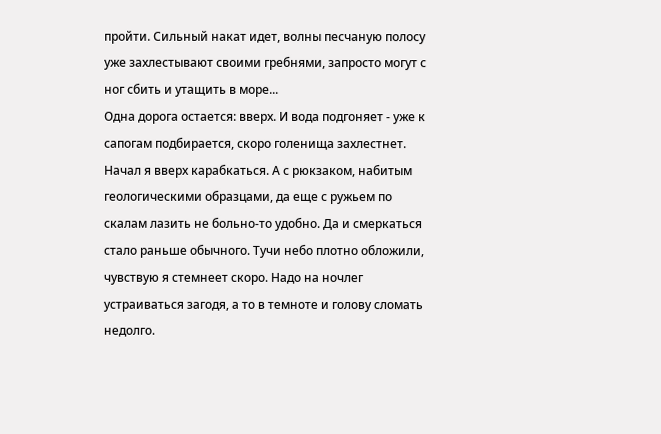пройти. Сильный накат идет, волны песчаную полосу уже захлестывают своими гребнями, запросто могут с ног сбить и утащить в море...
Одна дорога остается: вверх. И вода подгоняет - уже к сапогам подбирается, скоро голенища захлестнет.
Начал я вверх карабкаться. А с рюкзаком, набитым геологическими образцами, да еще с ружьем по скалам лазить не больно-то удобно. Да и смеркаться стало раньше обычного. Тучи небо плотно обложили, чувствую я стемнеет скоро. Надо на ночлег устраиваться загодя, а то в темноте и голову сломать недолго.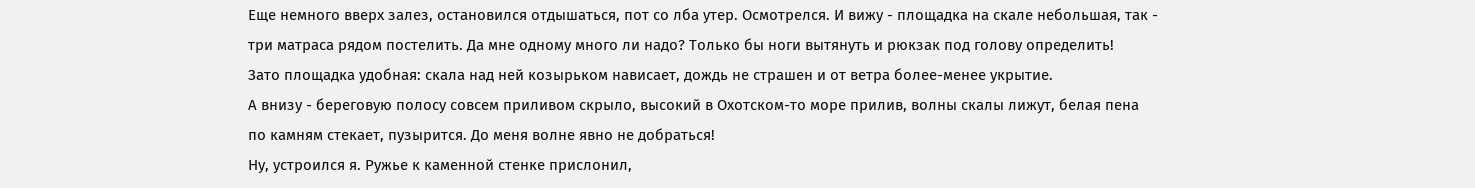Еще немного вверх залез, остановился отдышаться, пот со лба утер. Осмотрелся. И вижу - площадка на скале небольшая, так - три матраса рядом постелить. Да мне одному много ли надо? Только бы ноги вытянуть и рюкзак под голову определить!
Зато площадка удобная: скала над ней козырьком нависает, дождь не страшен и от ветра более-менее укрытие.
А внизу - береговую полосу совсем приливом скрыло, высокий в Охотском-то море прилив, волны скалы лижут, белая пена по камням стекает, пузырится. До меня волне явно не добраться!
Ну, устроился я. Ружье к каменной стенке прислонил,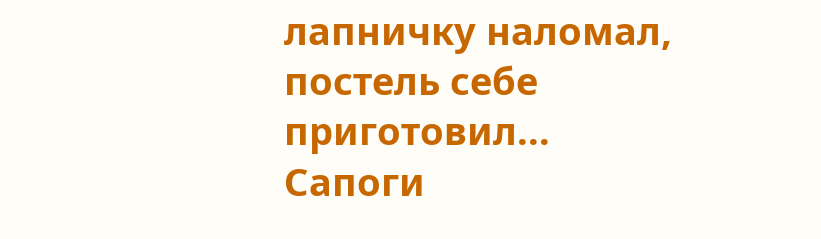лапничку наломал, постель себе приготовил... Сапоги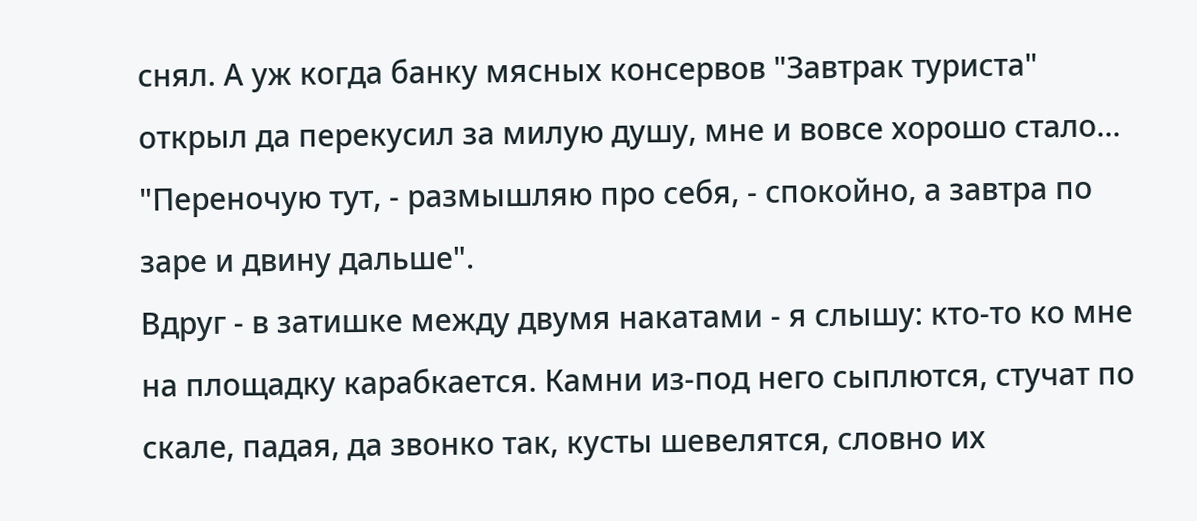снял. А уж когда банку мясных консервов "Завтрак туриста" открыл да перекусил за милую душу, мне и вовсе хорошо стало...
"Переночую тут, - размышляю про себя, - спокойно, а завтра по заре и двину дальше".
Вдруг - в затишке между двумя накатами - я слышу: кто-то ко мне на площадку карабкается. Камни из-под него сыплются, стучат по скале, падая, да звонко так, кусты шевелятся, словно их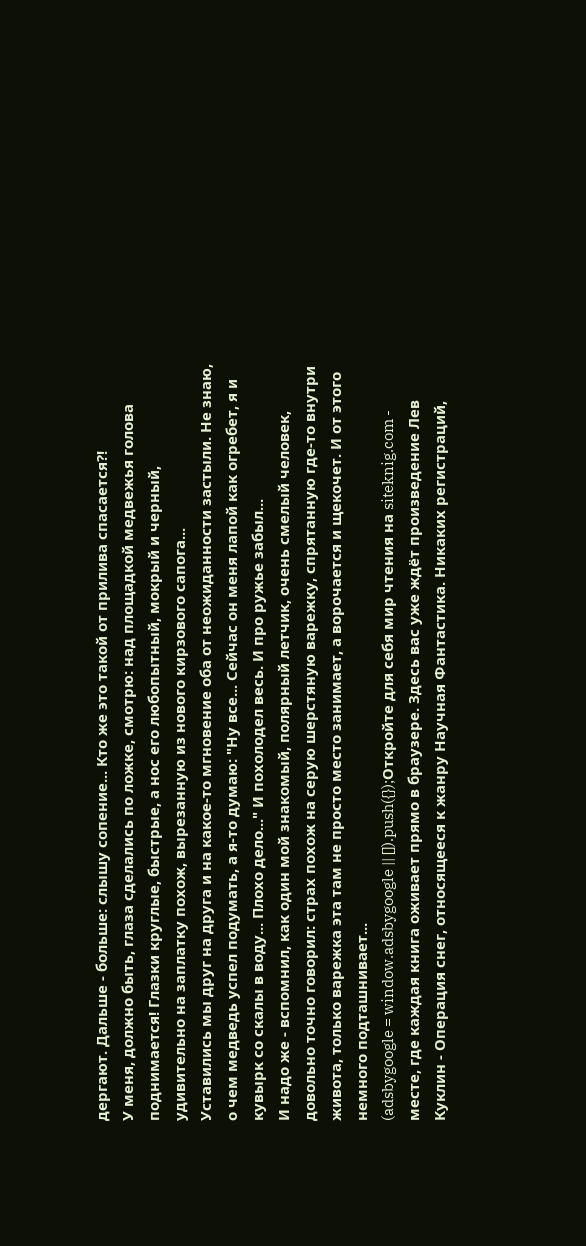дергают. Дальше - больше: слышу сопение... Кто же это такой от прилива спасается?!
У меня, должно быть, глаза сделались по ложке, смотрю: над площадкой медвежья голова поднимается! Глазки круглые, быстрые, а нос его любопытный, мокрый и черный, удивительно на заплатку похож, вырезанную из нового кирзового сапога...
Уставились мы друг на друга и на какое-то мгновение оба от неожиданности застыли. Не знаю, о чем медведь успел подумать, а я-то думаю: "Ну все... Сейчас он меня лапой как огребет, я и кувырк со скалы в воду... Плохо дело..." И похолодел весь. И про ружье забыл...
И надо же - вспомнил, как один мой знакомый, полярный летчик, очень смелый человек, довольно точно говорил: страх похож на серую шерстяную варежку, спрятанную где-то внутри живота, только варежка эта там не просто место занимает, а ворочается и щекочет. И от этого немного подташнивает...
(adsbygoogle = window.adsbygoogle || []).push({});Откройте для себя мир чтения на siteknig.com - месте, где каждая книга оживает прямо в браузере. Здесь вас уже ждёт произведение Лев Куклин - Операция снег, относящееся к жанру Научная Фантастика. Никаких регистраций,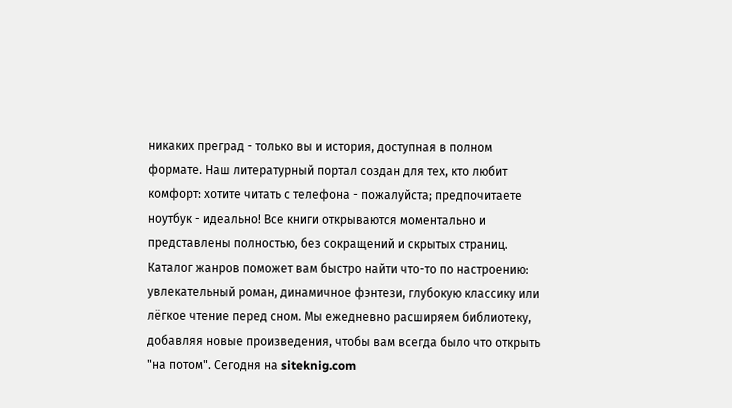никаких преград - только вы и история, доступная в полном формате. Наш литературный портал создан для тех, кто любит комфорт: хотите читать с телефона - пожалуйста; предпочитаете ноутбук - идеально! Все книги открываются моментально и представлены полностью, без сокращений и скрытых страниц. Каталог жанров поможет вам быстро найти что-то по настроению: увлекательный роман, динамичное фэнтези, глубокую классику или лёгкое чтение перед сном. Мы ежедневно расширяем библиотеку, добавляя новые произведения, чтобы вам всегда было что открыть "на потом". Сегодня на siteknig.com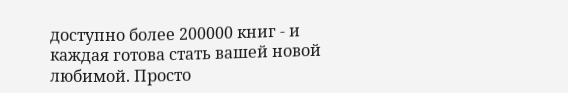доступно более 200000 книг - и каждая готова стать вашей новой любимой. Просто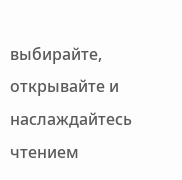выбирайте, открывайте и наслаждайтесь чтением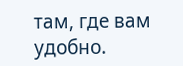там, где вам удобно.